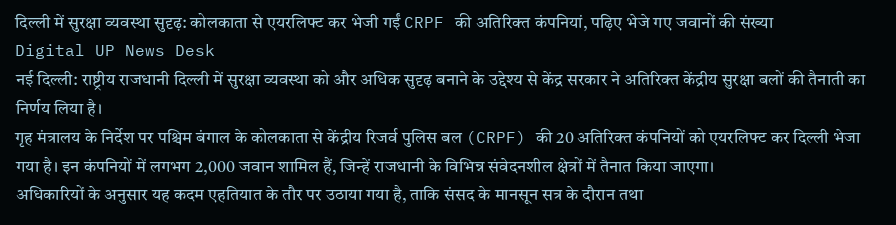दिल्ली में सुरक्षा व्यवस्था सुदृढ़: कोलकाता से एयरलिफ्ट कर भेजी गईं CRPF की अतिरिक्त कंपनियां, पढ़िए भेजे गए जवानों की संख्या
Digital UP News Desk
नई दिल्ली: राष्ट्रीय राजधानी दिल्ली में सुरक्षा व्यवस्था को और अधिक सुदृढ़ बनाने के उद्देश्य से केंद्र सरकार ने अतिरिक्त केंद्रीय सुरक्षा बलों की तैनाती का निर्णय लिया है।
गृह मंत्रालय के निर्देश पर पश्चिम बंगाल के कोलकाता से केंद्रीय रिजर्व पुलिस बल (CRPF) की 20 अतिरिक्त कंपनियों को एयरलिफ्ट कर दिल्ली भेजा गया है। इन कंपनियों में लगभग 2,000 जवान शामिल हैं, जिन्हें राजधानी के विभिन्न संवेदनशील क्षेत्रों में तैनात किया जाएगा।
अधिकारियों के अनुसार यह कदम एहतियात के तौर पर उठाया गया है, ताकि संसद के मानसून सत्र के दौरान तथा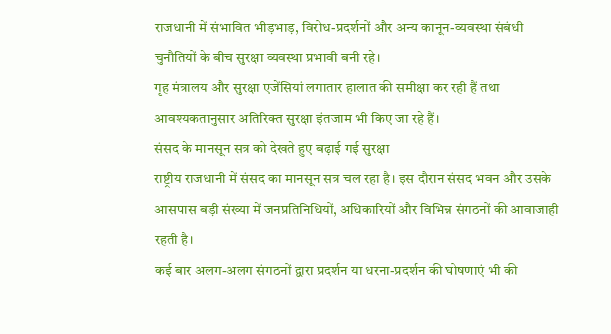राजधानी में संभावित भीड़भाड़, विरोध-प्रदर्शनों और अन्य कानून-व्यवस्था संबंधी चुनौतियों के बीच सुरक्षा व्यवस्था प्रभावी बनी रहे।
गृह मंत्रालय और सुरक्षा एजेंसियां लगातार हालात की समीक्षा कर रही हैं तथा आवश्यकतानुसार अतिरिक्त सुरक्षा इंतजाम भी किए जा रहे हैं।
संसद के मानसून सत्र को देखते हुए बढ़ाई गई सुरक्षा
राष्ट्रीय राजधानी में संसद का मानसून सत्र चल रहा है। इस दौरान संसद भवन और उसके आसपास बड़ी संख्या में जनप्रतिनिधियों, अधिकारियों और विभिन्न संगठनों की आवाजाही रहती है।
कई बार अलग-अलग संगठनों द्वारा प्रदर्शन या धरना-प्रदर्शन की घोषणाएं भी की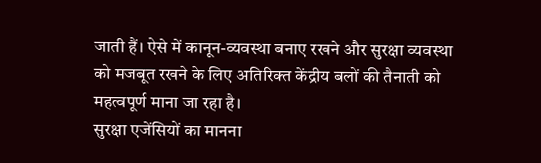जाती हैं। ऐसे में कानून-व्यवस्था बनाए रखने और सुरक्षा व्यवस्था को मजबूत रखने के लिए अतिरिक्त केंद्रीय बलों की तैनाती को महत्वपूर्ण माना जा रहा है।
सुरक्षा एजेंसियों का मानना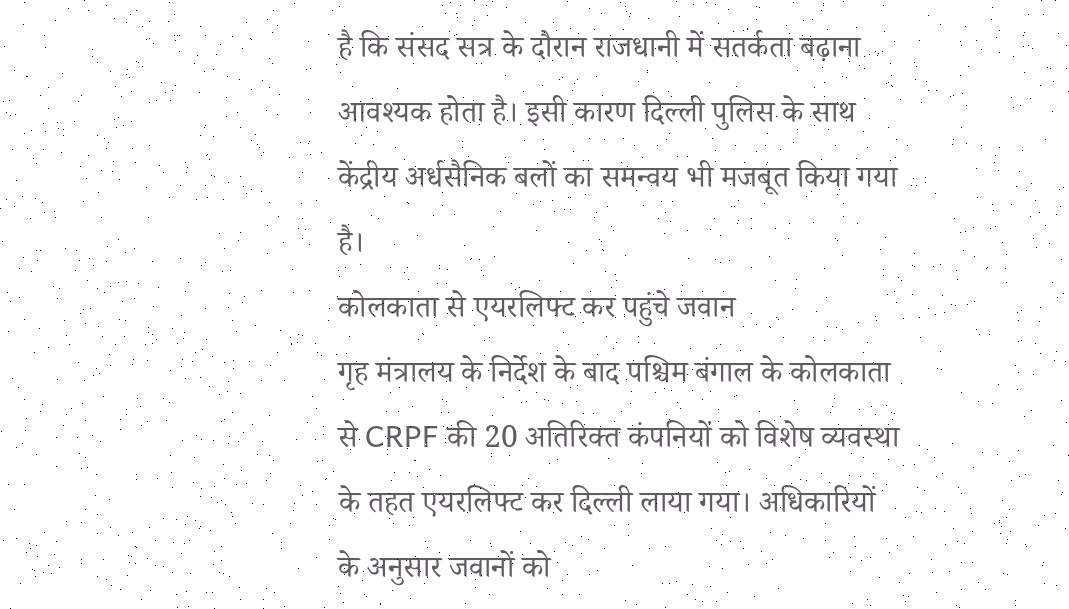है कि संसद सत्र के दौरान राजधानी में सतर्कता बढ़ाना आवश्यक होता है। इसी कारण दिल्ली पुलिस के साथ केंद्रीय अर्धसैनिक बलों का समन्वय भी मजबूत किया गया है।
कोलकाता से एयरलिफ्ट कर पहुंचे जवान
गृह मंत्रालय के निर्देश के बाद पश्चिम बंगाल के कोलकाता से CRPF की 20 अतिरिक्त कंपनियों को विशेष व्यवस्था के तहत एयरलिफ्ट कर दिल्ली लाया गया। अधिकारियों के अनुसार जवानों को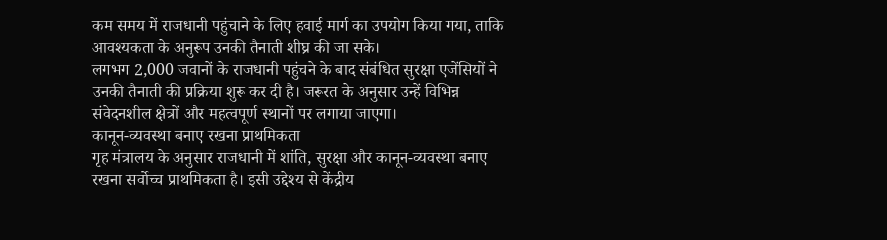कम समय में राजधानी पहुंचाने के लिए हवाई मार्ग का उपयोग किया गया, ताकि आवश्यकता के अनुरूप उनकी तैनाती शीघ्र की जा सके।
लगभग 2,000 जवानों के राजधानी पहुंचने के बाद संबंधित सुरक्षा एजेंसियों ने उनकी तैनाती की प्रक्रिया शुरू कर दी है। जरूरत के अनुसार उन्हें विभिन्न संवेदनशील क्षेत्रों और महत्वपूर्ण स्थानों पर लगाया जाएगा।
कानून-व्यवस्था बनाए रखना प्राथमिकता
गृह मंत्रालय के अनुसार राजधानी में शांति, सुरक्षा और कानून-व्यवस्था बनाए रखना सर्वोच्च प्राथमिकता है। इसी उद्देश्य से केंद्रीय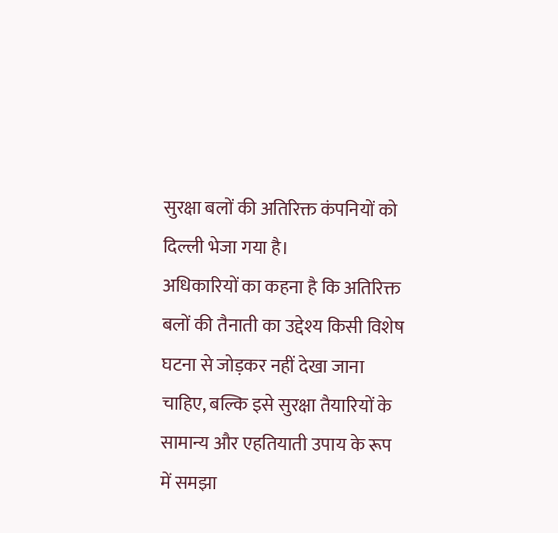सुरक्षा बलों की अतिरिक्त कंपनियों को दिल्ली भेजा गया है।
अधिकारियों का कहना है कि अतिरिक्त बलों की तैनाती का उद्देश्य किसी विशेष घटना से जोड़कर नहीं देखा जाना चाहिए, बल्कि इसे सुरक्षा तैयारियों के सामान्य और एहतियाती उपाय के रूप में समझा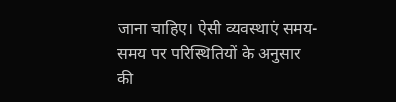जाना चाहिए। ऐसी व्यवस्थाएं समय-समय पर परिस्थितियों के अनुसार की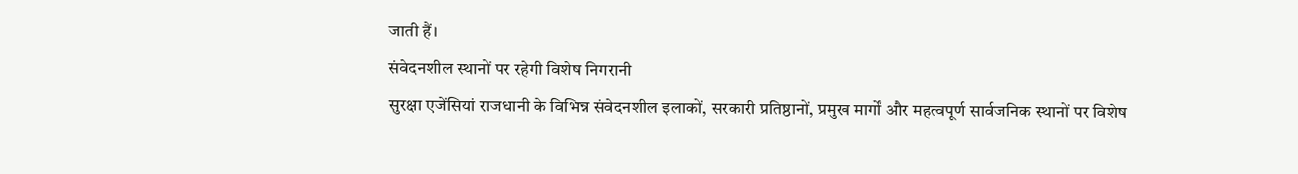जाती हैं।
संवेदनशील स्थानों पर रहेगी विशेष निगरानी
सुरक्षा एजेंसियां राजधानी के विभिन्न संवेदनशील इलाकों, सरकारी प्रतिष्ठानों, प्रमुख मार्गों और महत्वपूर्ण सार्वजनिक स्थानों पर विशेष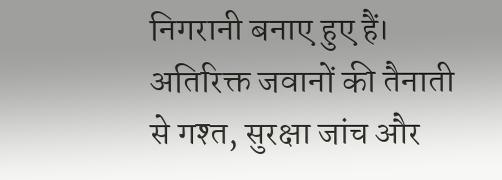निगरानी बनाए हुए हैं। अतिरिक्त जवानों की तैनाती से गश्त, सुरक्षा जांच और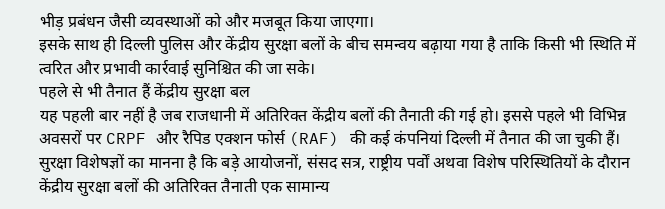भीड़ प्रबंधन जैसी व्यवस्थाओं को और मजबूत किया जाएगा।
इसके साथ ही दिल्ली पुलिस और केंद्रीय सुरक्षा बलों के बीच समन्वय बढ़ाया गया है ताकि किसी भी स्थिति में त्वरित और प्रभावी कार्रवाई सुनिश्चित की जा सके।
पहले से भी तैनात हैं केंद्रीय सुरक्षा बल
यह पहली बार नहीं है जब राजधानी में अतिरिक्त केंद्रीय बलों की तैनाती की गई हो। इससे पहले भी विभिन्न अवसरों पर CRPF और रैपिड एक्शन फोर्स (RAF) की कई कंपनियां दिल्ली में तैनात की जा चुकी हैं।
सुरक्षा विशेषज्ञों का मानना है कि बड़े आयोजनों, संसद सत्र, राष्ट्रीय पर्वों अथवा विशेष परिस्थितियों के दौरान केंद्रीय सुरक्षा बलों की अतिरिक्त तैनाती एक सामान्य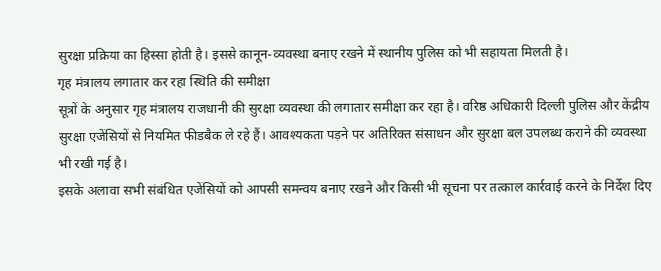सुरक्षा प्रक्रिया का हिस्सा होती है। इससे कानून-व्यवस्था बनाए रखने में स्थानीय पुलिस को भी सहायता मिलती है।
गृह मंत्रालय लगातार कर रहा स्थिति की समीक्षा
सूत्रों के अनुसार गृह मंत्रालय राजधानी की सुरक्षा व्यवस्था की लगातार समीक्षा कर रहा है। वरिष्ठ अधिकारी दिल्ली पुलिस और केंद्रीय सुरक्षा एजेंसियों से नियमित फीडबैक ले रहे हैं। आवश्यकता पड़ने पर अतिरिक्त संसाधन और सुरक्षा बल उपलब्ध कराने की व्यवस्था भी रखी गई है।
इसके अलावा सभी संबंधित एजेंसियों को आपसी समन्वय बनाए रखने और किसी भी सूचना पर तत्काल कार्रवाई करने के निर्देश दिए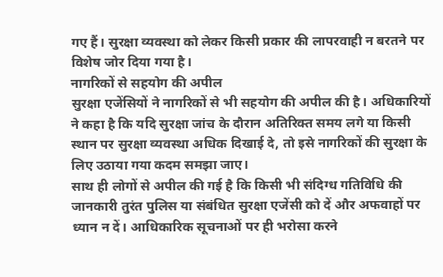गए हैं। सुरक्षा व्यवस्था को लेकर किसी प्रकार की लापरवाही न बरतने पर विशेष जोर दिया गया है।
नागरिकों से सहयोग की अपील
सुरक्षा एजेंसियों ने नागरिकों से भी सहयोग की अपील की है। अधिकारियों ने कहा है कि यदि सुरक्षा जांच के दौरान अतिरिक्त समय लगे या किसी स्थान पर सुरक्षा व्यवस्था अधिक दिखाई दे, तो इसे नागरिकों की सुरक्षा के लिए उठाया गया कदम समझा जाए।
साथ ही लोगों से अपील की गई है कि किसी भी संदिग्ध गतिविधि की जानकारी तुरंत पुलिस या संबंधित सुरक्षा एजेंसी को दें और अफवाहों पर ध्यान न दें। आधिकारिक सूचनाओं पर ही भरोसा करने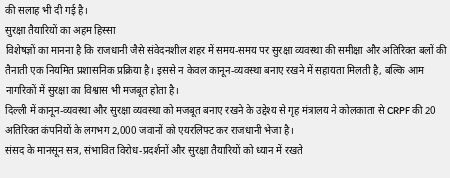की सलाह भी दी गई है।
सुरक्षा तैयारियों का अहम हिस्सा
विशेषज्ञों का मानना है कि राजधानी जैसे संवेदनशील शहर में समय-समय पर सुरक्षा व्यवस्था की समीक्षा और अतिरिक्त बलों की तैनाती एक नियमित प्रशासनिक प्रक्रिया है। इससे न केवल कानून-व्यवस्था बनाए रखने में सहायता मिलती है, बल्कि आम नागरिकों में सुरक्षा का विश्वास भी मजबूत होता है।
दिल्ली में कानून-व्यवस्था और सुरक्षा व्यवस्था को मजबूत बनाए रखने के उद्देश्य से गृह मंत्रालय ने कोलकाता से CRPF की 20 अतिरिक्त कंपनियों के लगभग 2,000 जवानों को एयरलिफ्ट कर राजधानी भेजा है।
संसद के मानसून सत्र, संभावित विरोध-प्रदर्शनों और सुरक्षा तैयारियों को ध्यान में रखते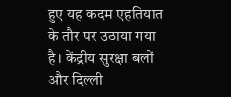हुए यह कदम एहतियात के तौर पर उठाया गया है। केंद्रीय सुरक्षा बलों और दिल्ली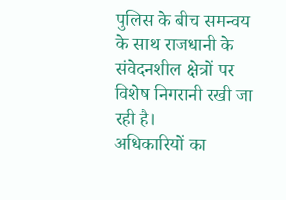पुलिस के बीच समन्वय के साथ राजधानी के संवेदनशील क्षेत्रों पर विशेष निगरानी रखी जा रही है।
अधिकारियों का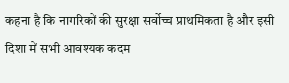कहना है कि नागरिकों की सुरक्षा सर्वोच्च प्राथमिकता है और इसी दिशा में सभी आवश्यक कदम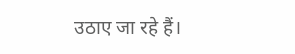उठाए जा रहे हैं।